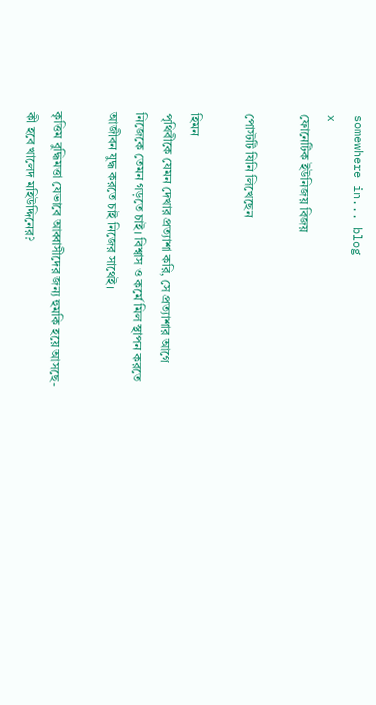somewhere in... blog
x
ফোনেটিক ইউনিজয় বিজয়

পোস্টটি যিনি লিখেছেন

হিমন
পৃথিবীকে যেমন দেখার প্রত্যাশা করি, সে প্রত্যাশার আগে নিজেকে তেমন গড়তে চাই। বিশ্বাস ও কর্মে মিল স্থাপন করতে আজীবন যুদ্ধ করতে চাই নিজের সাথেই।

কৃত্তিম বুদ্ধিমত্তা যেভাবে আব্বাসীদের জন্য হুমকি হয়ে আসছে- কী হবে খালেদ মহিউদ্দিনের?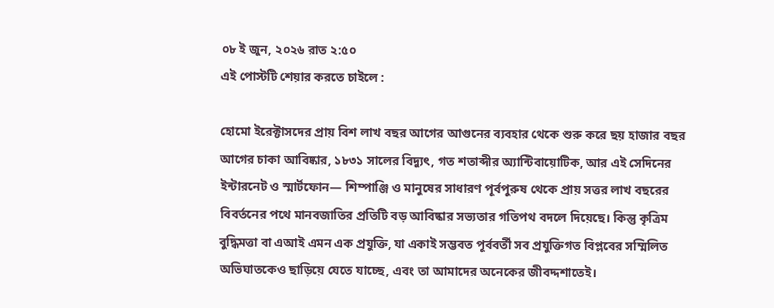০৮ ই জুন, ২০২৬ রাত ২:৫০
এই পোস্টটি শেয়ার করতে চাইলে :

হোমো ইরেক্টাসদের প্রায় বিশ লাখ বছর আগের আগুনের ব্যবহার থেকে শুরু করে ছয় হাজার বছর আগের চাকা আবিষ্কার, ১৮৩১ সালের বিদ্যুৎ, গত শতাব্দীর অ্যান্টিবায়োটিক, আর এই সেদিনের ইন্টারনেট ও স্মার্টফোন— শিম্পাঞ্জি ও মানুষের সাধারণ পূর্বপুরুষ থেকে প্রায় সত্তর লাখ বছরের বিবর্তনের পথে মানবজাতির প্রতিটি বড় আবিষ্কার সভ্যতার গতিপথ বদলে দিয়েছে। কিন্তু কৃত্রিম বুদ্ধিমত্তা বা এআই এমন এক প্রযুক্তি, যা একাই সম্ভবত পূর্ববর্তী সব প্রযুক্তিগত বিপ্লবের সম্মিলিত অভিঘাতকেও ছাড়িয়ে যেতে যাচ্ছে, এবং তা আমাদের অনেকের জীবদ্দশাতেই।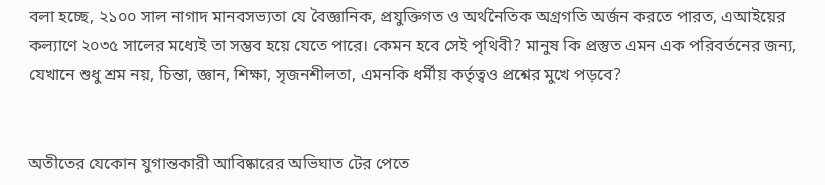বলা হচ্ছে, ২১০০ সাল নাগাদ মানবসভ্যতা যে বৈজ্ঞানিক, প্রযুক্তিগত ও অর্থনৈতিক অগ্রগতি অর্জন করতে পারত, এআইয়ের কল্যাণে ২০৩৫ সালের মধ্যেই তা সম্ভব হয়ে যেতে পারে। কেমন হবে সেই পৃথিবী? মানুষ কি প্রস্তুত এমন এক পরিবর্তনের জন্য, যেখানে শুধু শ্রম নয়, চিন্তা, জ্ঞান, শিক্ষা, সৃজনশীলতা, এমনকি ধর্মীয় কর্তৃত্বও প্রশ্নের মুখে পড়বে?


অতীতের যেকোন যুগান্তকারী আবিষ্কারের অভিঘাত টের পেতে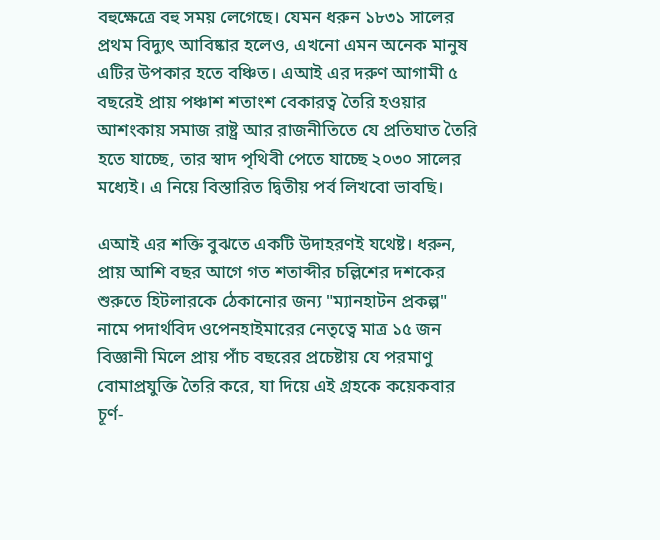বহুক্ষেত্রে বহু সময় লেগেছে। যেমন ধরুন ১৮৩১ সালের প্রথম বিদ্যুৎ আবিষ্কার হলেও, এখনো এমন অনেক মানুষ এটির উপকার হতে বঞ্চিত। এআই এর দরুণ আগামী ৫ বছরেই প্রায় পঞ্চাশ শতাংশ বেকারত্ব তৈরি হওয়ার আশংকায় সমাজ রাষ্ট্র আর রাজনীতিতে যে প্রতিঘাত তৈরি হতে যাচ্ছে, তার স্বাদ পৃথিবী পেতে যাচ্ছে ২০৩০ সালের মধ্যেই। এ নিয়ে বিস্তারিত দ্বিতীয় পর্ব লিখবো ভাবছি।

এআই এর শক্তি বুঝতে একটি উদাহরণই যথেষ্ট। ধরুন, প্রায় আশি বছর আগে গত শতাব্দীর চল্লিশের দশকের শুরুতে হিটলারকে ঠেকানোর জন্য "ম্যানহাটন প্রকল্প" নামে পদার্থবিদ ওপেনহাইমারের নেতৃত্বে মাত্র ১৫ জন বিজ্ঞানী মিলে প্রায় পাঁচ বছরের প্রচেষ্টায় যে পরমাণু বোমাপ্রযুক্তি তৈরি করে, যা দিয়ে এই গ্রহকে কয়েকবার চূর্ণ-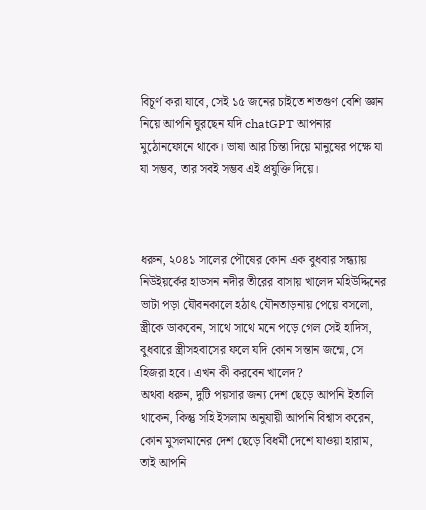বিচূর্ণ করা যাবে, সেই ১৫ জনের চাইতে শতগুণ বেশি জ্ঞান নিয়ে আপনি ঘুরছেন যদি chatGPT আপনার মুঠোনফোনে থাকে। ভাষা আর চিন্তা দিয়ে মানুষের পক্ষে যা যা সম্ভব, তার সবই সম্ভব এই প্রযুক্তি দিয়ে।



ধরুন, ২০৪১ সালের পৌষের কোন এক বুধবার সন্ধ্যায় নিউইয়র্কের হাডসন নদীর তীরের বাসায় খালেদ মহিউদ্দিনের ভাটা পড়া যৌবনকালে হঠাৎ যৌনতাড়নায় পেয়ে বসলো, স্ত্রীকে ডাকবেন, সাথে সাথে মনে পড়ে গেল সেই হাদিস, বুধবারে স্ত্রীসহবাসের ফলে যদি কোন সন্তান জন্মে, সে হিজরা হবে। এখন কী করবেন খালেদ?
অথবা ধরুন, দুটি পয়সার জন্য দেশ ছেড়ে আপনি ইতালি থাকেন, কিন্তু সহি ইসলাম অনুযায়ী আপনি বিশ্বাস করেন, কোন মুসলমানের দেশ ছেড়ে বিধর্মী দেশে যাওয়া হারাম, তাই আপনি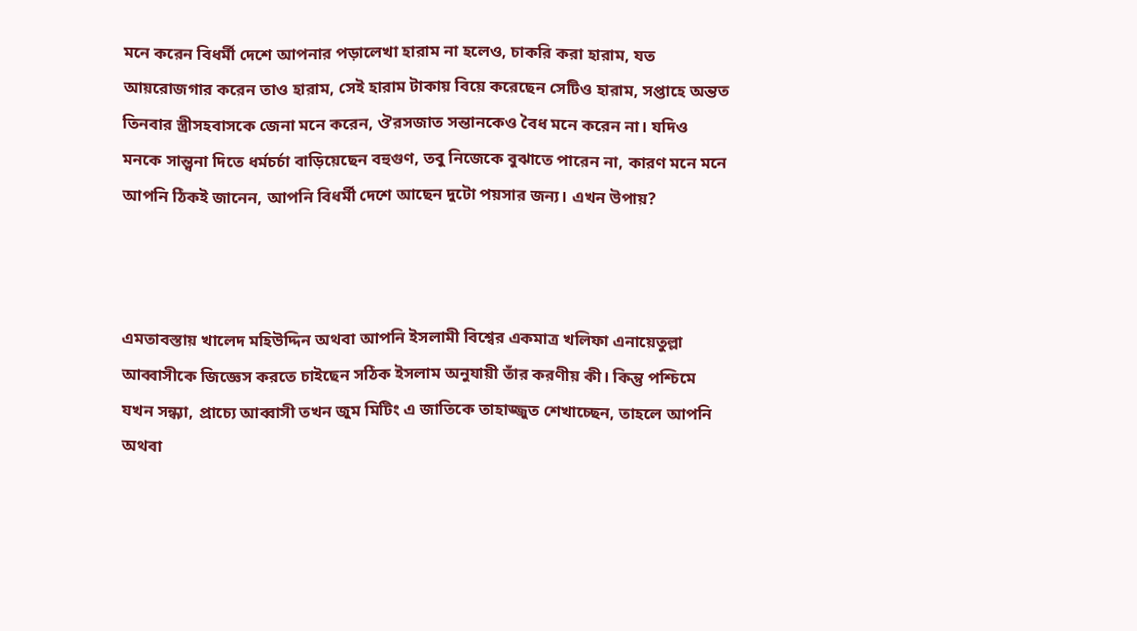মনে করেন বিধর্মী দেশে আপনার পড়ালেখা হারাম না হলেও, চাকরি করা হারাম, যত আয়রোজগার করেন তাও হারাম, সেই হারাম টাকায় বিয়ে করেছেন সেটিও হারাম, সপ্তাহে অন্তত তিনবার স্ত্রীসহবাসকে জেনা মনে করেন, ঔরসজাত সন্তানকেও বৈধ মনে করেন না। যদিও মনকে সান্ত্বনা দিতে ধর্মচর্চা বাড়িয়েছেন বহুগুণ, তবু নিজেকে বুঝাতে পারেন না, কারণ মনে মনে আপনি ঠিকই জানেন, আপনি বিধর্মী দেশে আছেন দুটো পয়সার জন্য। এখন উপায়?



এমতাবস্তায় খালেদ মহিউদ্দিন অথবা আপনি ইসলামী বিশ্বের একমাত্র খলিফা এনায়েতুল্লা আব্বাসীকে জিজ্ঞেস করতে চাইছেন সঠিক ইসলাম অনুযায়ী তাঁর করণীয় কী। কিন্তু পশ্চিমে যখন সন্ধ্যা, প্রাচ্যে আব্বাসী তখন জুম মিটিং এ জাতিকে তাহাজ্জুত শেখাচ্ছেন, তাহলে আপনি অথবা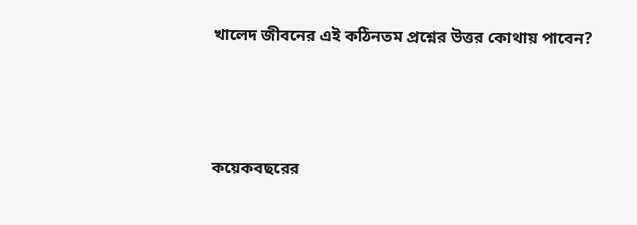খালেদ জীবনের এই কঠিনতম প্রশ্নের উত্তর কোথায় পাবেন?



কয়েকবছরের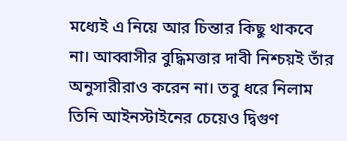মধ্যেই এ নিয়ে আর চিন্তার কিছু থাকবে না। আব্বাসীর বুদ্ধিমত্তার দাবী নিশ্চয়ই তাঁর অনুসারীরাও করেন না। তবু ধরে নিলাম তিনি আইনস্টাইনের চেয়েও দ্বিগুণ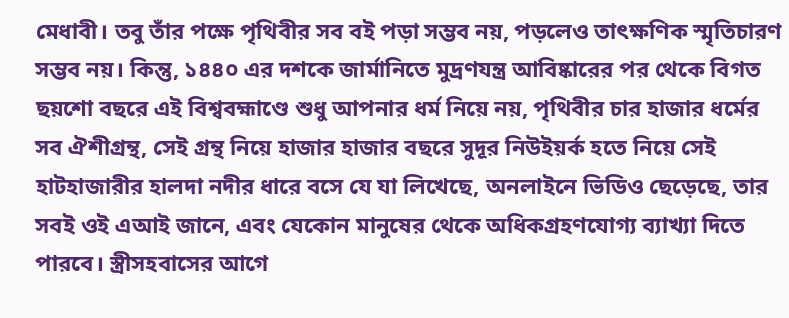মেধাবী। তবু তাঁর পক্ষে পৃথিবীর সব বই পড়া সম্ভব নয়, পড়লেও তাৎক্ষণিক স্মৃতিচারণ সম্ভব নয়। কিন্তু, ১৪৪০ এর দশকে জার্মানিতে মুদ্রণযন্ত্র আবিষ্কারের পর থেকে বিগত ছয়শো বছরে এই বিশ্ববহ্মাণ্ডে শুধু আপনার ধর্ম নিয়ে নয়, পৃথিবীর চার হাজার ধর্মের সব ঐশীগ্রন্থ, সেই গ্রন্থ নিয়ে হাজার হাজার বছরে সুদূর নিউইয়র্ক হতে নিয়ে সেই হাটহাজারীর হালদা নদীর ধারে বসে যে যা লিখেছে, অনলাইনে ভিডিও ছেড়েছে, তার সবই ওই এআই জানে, এবং যেকোন মানুষের থেকে অধিকগ্রহণযোগ্য ব্যাখ্যা দিতে পারবে। স্ত্রীসহবাসের আগে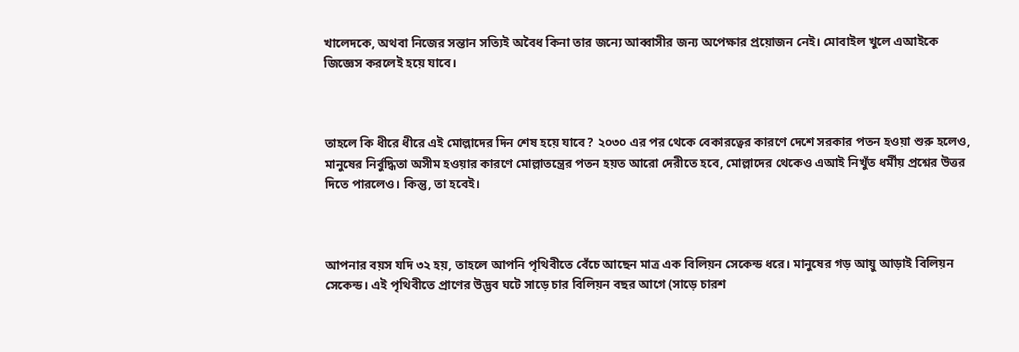খালেদকে, অথবা নিজের সন্তান সত্যিই অবৈধ কিনা তার জন্যে আব্বাসীর জন্য অপেক্ষার প্রয়োজন নেই। মোবাইল খুলে এআইকে জিজ্ঞেস করলেই হয়ে যাবে।



তাহলে কি ধীরে ধীরে এই মোল্লাদের দিন শেষ হয়ে যাবে? ২০৩০ এর পর থেকে বেকারত্বের কারণে দেশে সরকার পতন হওয়া শুরু হলেও, মানুষের নির্বুদ্ধিতা অসীম হওয়ার কারণে মোল্লাতন্ত্রের পতন হয়ত আরো দেরীতে হবে, মোল্লাদের থেকেও এআই নিখুঁত ধর্মীয় প্রশ্নের উত্তর দিতে পারলেও। কিন্তু, তা হবেই।



আপনার বয়স যদি ৩২ হয়, তাহলে আপনি পৃথিবীতে বেঁচে আছেন মাত্র এক বিলিয়ন সেকেন্ড ধরে। মানুষের গড় আয়ু আড়াই বিলিয়ন সেকেন্ড। এই পৃথিবীতে প্রাণের উদ্ভব ঘটে সাড়ে চার বিলিয়ন বছর আগে (সাড়ে চারশ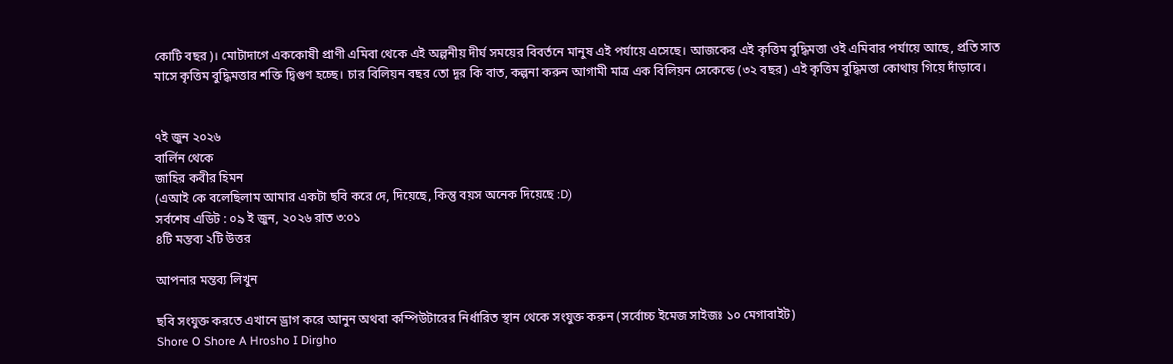কোটি বছর)। মোটাদাগে এককোষী প্রাণী এমিবা থেকে এই অল্পনীয় দীর্ঘ সময়ের বিবর্তনে মানুষ এই পর্যায়ে এসেছে। আজকের এই কৃত্তিম বুদ্ধিমত্তা ওই এমিবার পর্যায়ে আছে, প্রতি সাত মাসে কৃত্তিম বুদ্ধিমত্তার শক্তি দ্বিগুণ হচ্ছে। চার বিলিয়ন বছর তো দূর কি বাত, কল্পনা করুন আগামী মাত্র এক বিলিয়ন সেকেন্ডে (৩২ বছর) এই কৃত্তিম বুদ্ধিমত্তা কোথায় গিয়ে দাঁড়াবে।


৭ই জুন ২০২৬
বার্লিন থেকে
জাহির কবীর হিমন
(এআই কে বলেছিলাম আমার একটা ছবি করে দে, দিয়েছে, কিন্তু বয়স অনেক দিয়েছে :D)
সর্বশেষ এডিট : ০৯ ই জুন, ২০২৬ রাত ৩:০১
৪টি মন্তব্য ২টি উত্তর

আপনার মন্তব্য লিখুন

ছবি সংযুক্ত করতে এখানে ড্রাগ করে আনুন অথবা কম্পিউটারের নির্ধারিত স্থান থেকে সংযুক্ত করুন (সর্বোচ্চ ইমেজ সাইজঃ ১০ মেগাবাইট)
Shore O Shore A Hrosho I Dirgho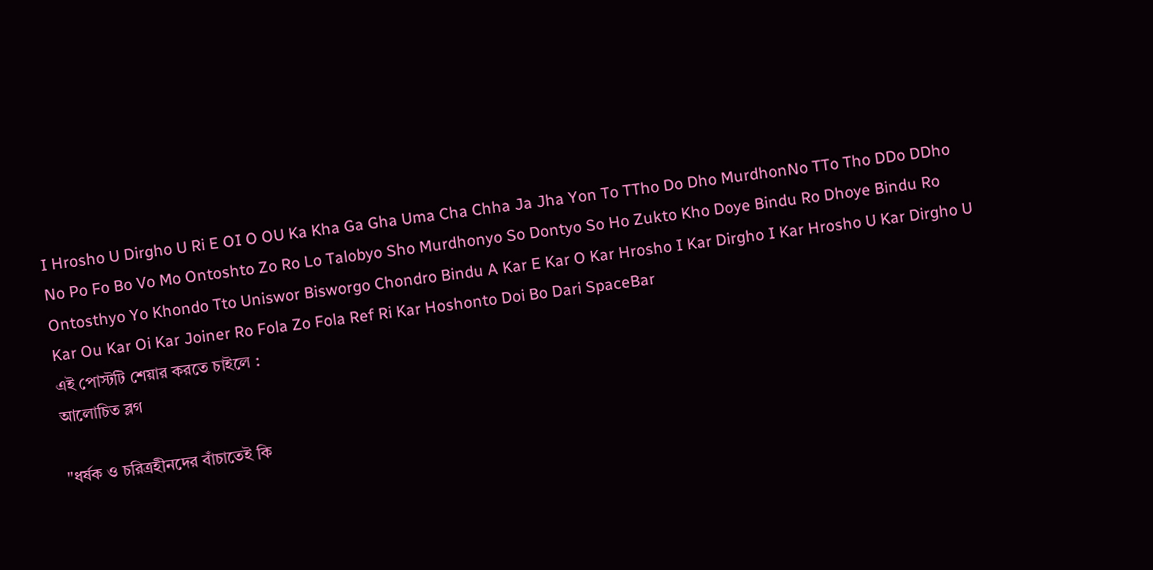I Hrosho U Dirgho U Ri E OI O OU Ka Kha Ga Gha Uma Cha Chha Ja Jha Yon To TTho Do Dho MurdhonNo TTo Tho DDo DDho No Po Fo Bo Vo Mo Ontoshto Zo Ro Lo Talobyo Sho Murdhonyo So Dontyo So Ho Zukto Kho Doye Bindu Ro Dhoye Bindu Ro Ontosthyo Yo Khondo Tto Uniswor Bisworgo Chondro Bindu A Kar E Kar O Kar Hrosho I Kar Dirgho I Kar Hrosho U Kar Dirgho U Kar Ou Kar Oi Kar Joiner Ro Fola Zo Fola Ref Ri Kar Hoshonto Doi Bo Dari SpaceBar
এই পোস্টটি শেয়ার করতে চাইলে :
আলোচিত ব্লগ

"ধর্ষক ও চরিত্রহীনদের বাঁচাতেই কি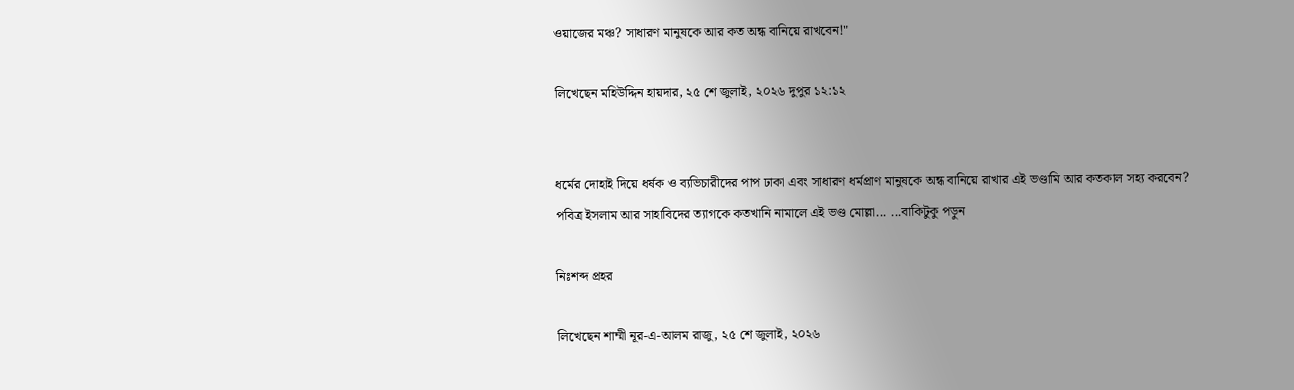ওয়াজের মঞ্চ? সাধারণ মানুষকে আর কত অন্ধ বানিয়ে রাখবেন!"

লিখেছেন মহিউদ্দিন হায়দার, ২৫ শে জুলাই, ২০২৬ দুপুর ১২:১২


ধর্মের দোহাই দিয়ে ধর্ষক ও ব্যভিচারীদের পাপ ঢাকা এবং সাধারণ ধর্মপ্রাণ মানুষকে অন্ধ বানিয়ে রাখার এই ভণ্ডামি আর কতকাল সহ্য করবেন?
পবিত্র ইসলাম আর সাহাবিদের ত্যাগকে কতখানি নামালে এই ভণ্ড মোল্লা... ...বাকিটুকু পড়ুন

নিঃশব্দ প্রহর

লিখেছেন শাম্মী নূর-এ-আলম রাজু, ২৫ শে জুলাই, ২০২৬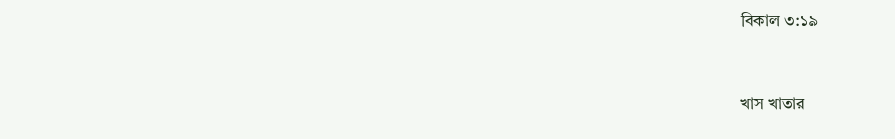বিকাল ৩:১৯



খাস খাতার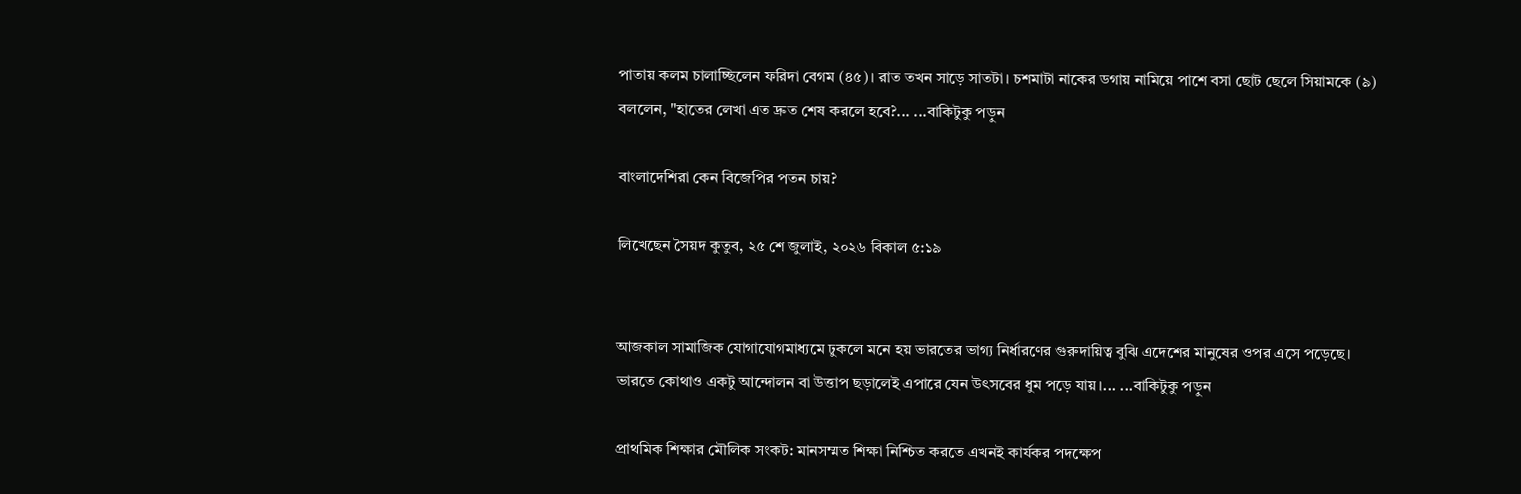পাতায় কলম চালাচ্ছিলেন ফরিদা বেগম (৪৫)। রাত তখন সাড়ে সাতটা। চশমাটা নাকের ডগায় নামিয়ে পাশে বসা ছোট ছেলে সিয়ামকে (৯) বললেন, "হাতের লেখা এত দ্রুত শেষ করলে হবে?... ...বাকিটুকু পড়ুন

বাংলাদেশিরা কেন বিজেপির পতন চায়?

লিখেছেন সৈয়দ কুতুব, ২৫ শে জুলাই, ২০২৬ বিকাল ৫:১৯


আজকাল সামাজিক যোগাযোগমাধ্যমে ঢুকলে মনে হয় ভারতের ভাগ্য নির্ধারণের গুরুদায়িত্ব বুঝি এদেশের মানুষের ওপর এসে পড়েছে। ভারতে কোথাও একটু আন্দোলন বা উত্তাপ ছড়ালেই এপারে যেন উৎসবের ধুম পড়ে যায়।... ...বাকিটুকু পড়ুন

প্রাথমিক শিক্ষার মৌলিক সংকট: মানসম্মত শিক্ষা নিশ্চিত করতে এখনই কার্যকর পদক্ষেপ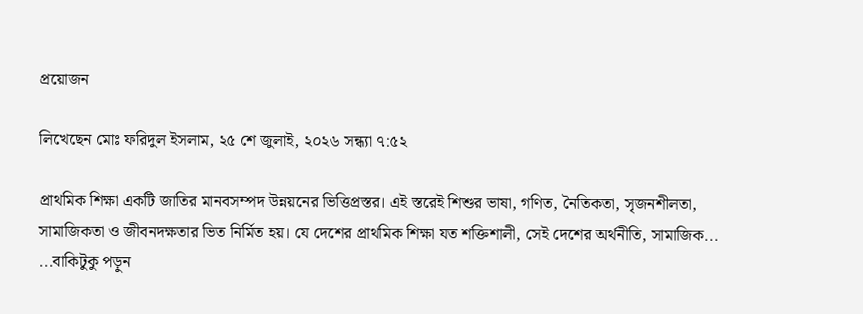প্রয়োজন

লিখেছেন মোঃ ফরিদুল ইসলাম, ২৫ শে জুলাই, ২০২৬ সন্ধ্যা ৭:৫২

প্রাথমিক শিক্ষা একটি জাতির মানবসম্পদ উন্নয়নের ভিত্তিপ্রস্তর। এই স্তরেই শিশুর ভাষা, গণিত, নৈতিকতা, সৃজনশীলতা, সামাজিকতা ও জীবনদক্ষতার ভিত নির্মিত হয়। যে দেশের প্রাথমিক শিক্ষা যত শক্তিশালী, সেই দেশের অর্থনীতি, সামাজিক... ...বাকিটুকু পড়ুন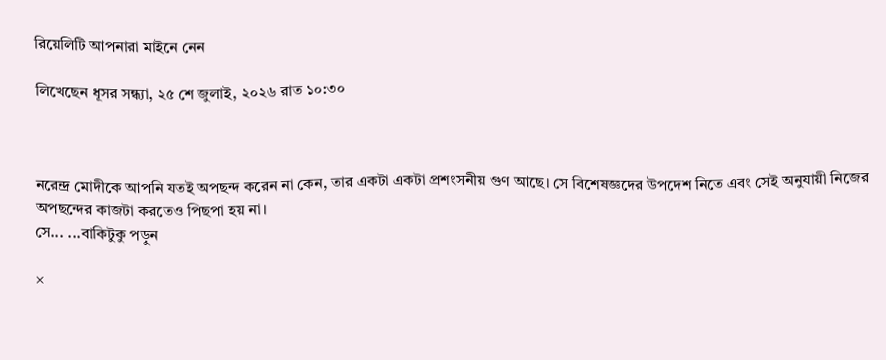রিয়েলিটি আপনারা মাইনে নেন

লিখেছেন ধূসর সন্ধ্যা, ২৫ শে জুলাই, ২০২৬ রাত ১০:৩০



নরেন্দ্র মোদীকে আপনি যতই অপছন্দ করেন না কেন, তার একটা একটা প্রশংসনীয় গুণ আছে। সে বিশেষজ্ঞদের উপদেশ নিতে এবং সেই অনুযায়ী নিজের অপছন্দের কাজটা করতেও পিছপা হয় না।
সে... ...বাকিটুকু পড়ুন

×